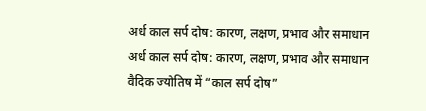अर्ध काल सर्प दोष: कारण, लक्षण, प्रभाव और समाधान
अर्ध काल सर्प दोष: कारण, लक्षण, प्रभाव और समाधान
वैदिक ज्योतिष में “काल सर्प दोष”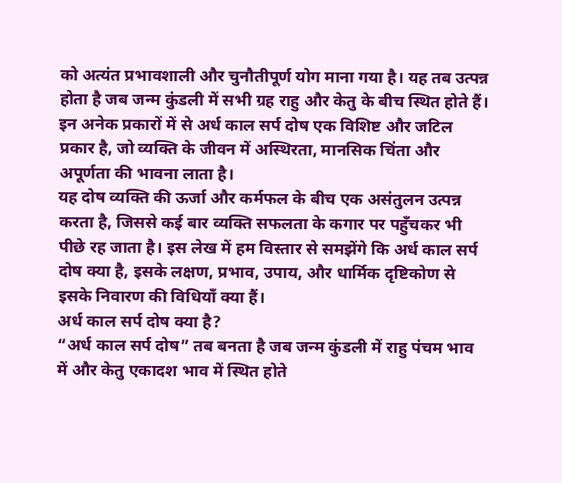को अत्यंत प्रभावशाली और चुनौतीपूर्ण योग माना गया है। यह तब उत्पन्न होता है जब जन्म कुंडली में सभी ग्रह राहु और केतु के बीच स्थित होते हैं। इन अनेक प्रकारों में से अर्ध काल सर्प दोष एक विशिष्ट और जटिल प्रकार है, जो व्यक्ति के जीवन में अस्थिरता, मानसिक चिंता और अपूर्णता की भावना लाता है।
यह दोष व्यक्ति की ऊर्जा और कर्मफल के बीच एक असंतुलन उत्पन्न करता है, जिससे कई बार व्यक्ति सफलता के कगार पर पहुँचकर भी पीछे रह जाता है। इस लेख में हम विस्तार से समझेंगे कि अर्ध काल सर्प दोष क्या है, इसके लक्षण, प्रभाव, उपाय, और धार्मिक दृष्टिकोण से इसके निवारण की विधियाँ क्या हैं।
अर्ध काल सर्प दोष क्या है?
“अर्ध काल सर्प दोष” तब बनता है जब जन्म कुंडली में राहु पंचम भाव में और केतु एकादश भाव में स्थित होते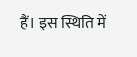हैं। इस स्थिति में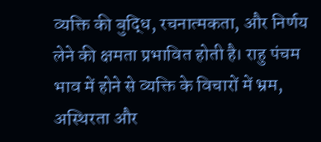व्यक्ति की बुद्धि, रचनात्मकता, और निर्णय लेने की क्षमता प्रभावित होती है। राहु पंचम भाव में होने से व्यक्ति के विचारों में भ्रम, अस्थिरता और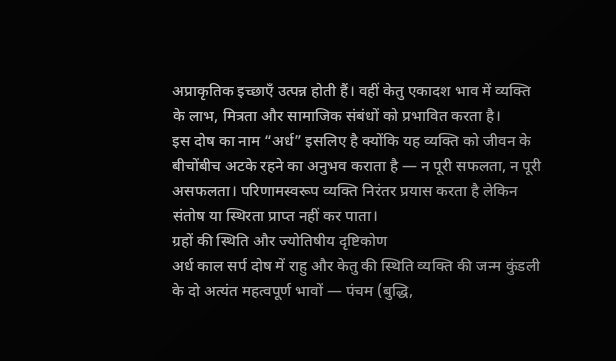अप्राकृतिक इच्छाएँ उत्पन्न होती हैं। वहीं केतु एकादश भाव में व्यक्ति के लाभ, मित्रता और सामाजिक संबंधों को प्रभावित करता है।
इस दोष का नाम “अर्ध” इसलिए है क्योंकि यह व्यक्ति को जीवन के बीचोंबीच अटके रहने का अनुभव कराता है — न पूरी सफलता, न पूरी असफलता। परिणामस्वरूप व्यक्ति निरंतर प्रयास करता है लेकिन संतोष या स्थिरता प्राप्त नहीं कर पाता।
ग्रहों की स्थिति और ज्योतिषीय दृष्टिकोण
अर्ध काल सर्प दोष में राहु और केतु की स्थिति व्यक्ति की जन्म कुंडली के दो अत्यंत महत्वपूर्ण भावों — पंचम (बुद्धि,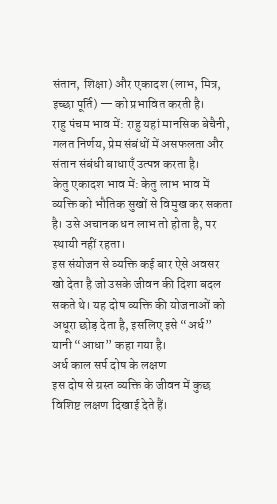संतान, शिक्षा) और एकादश (लाभ, मित्र, इच्छा पूर्ति) — को प्रभावित करती है।
राहु पंचम भाव में: राहु यहां मानसिक बेचैनी, गलत निर्णय, प्रेम संबंधों में असफलता और संतान संबंधी बाधाएँ उत्पन्न करता है।
केतु एकादश भाव में: केतु लाभ भाव में व्यक्ति को भौतिक सुखों से विमुख कर सकता है। उसे अचानक धन लाभ तो होता है, पर स्थायी नहीं रहता।
इस संयोजन से व्यक्ति कई बार ऐसे अवसर खो देता है जो उसके जीवन की दिशा बदल सकते थे। यह दोष व्यक्ति की योजनाओं को अधूरा छोड़ देता है, इसलिए इसे “अर्ध” यानी “आधा” कहा गया है।
अर्ध काल सर्प दोष के लक्षण
इस दोष से ग्रस्त व्यक्ति के जीवन में कुछ विशिष्ट लक्षण दिखाई देते हैं।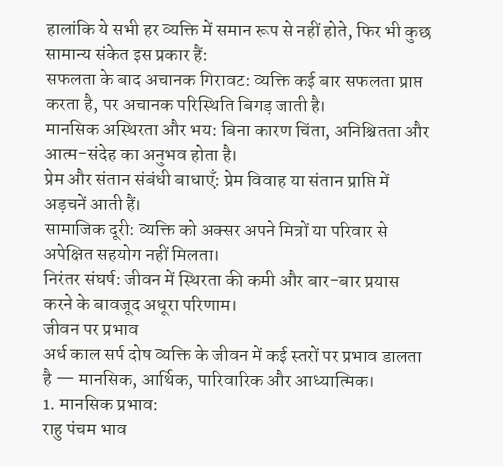हालांकि ये सभी हर व्यक्ति में समान रूप से नहीं होते, फिर भी कुछ सामान्य संकेत इस प्रकार हैं:
सफलता के बाद अचानक गिरावट: व्यक्ति कई बार सफलता प्राप्त करता है, पर अचानक परिस्थिति बिगड़ जाती है।
मानसिक अस्थिरता और भय: बिना कारण चिंता, अनिश्चितता और आत्म-संदेह का अनुभव होता है।
प्रेम और संतान संबंधी बाधाएँ: प्रेम विवाह या संतान प्राप्ति में अड़चनें आती हैं।
सामाजिक दूरी: व्यक्ति को अक्सर अपने मित्रों या परिवार से अपेक्षित सहयोग नहीं मिलता।
निरंतर संघर्ष: जीवन में स्थिरता की कमी और बार-बार प्रयास करने के बावजूद अधूरा परिणाम।
जीवन पर प्रभाव
अर्ध काल सर्प दोष व्यक्ति के जीवन में कई स्तरों पर प्रभाव डालता है — मानसिक, आर्थिक, पारिवारिक और आध्यात्मिक।
1. मानसिक प्रभाव:
राहु पंचम भाव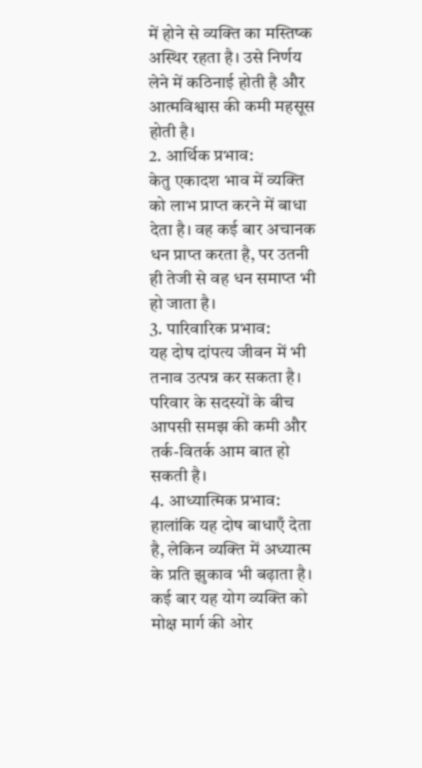में होने से व्यक्ति का मस्तिष्क अस्थिर रहता है। उसे निर्णय लेने में कठिनाई होती है और आत्मविश्वास की कमी महसूस होती है।
2. आर्थिक प्रभाव:
केतु एकादश भाव में व्यक्ति को लाभ प्राप्त करने में बाधा देता है। वह कई बार अचानक धन प्राप्त करता है, पर उतनी ही तेजी से वह धन समाप्त भी हो जाता है।
3. पारिवारिक प्रभाव:
यह दोष दांपत्य जीवन में भी तनाव उत्पन्न कर सकता है। परिवार के सदस्यों के बीच आपसी समझ की कमी और तर्क-वितर्क आम बात हो सकती है।
4. आध्यात्मिक प्रभाव:
हालांकि यह दोष बाधाएँ देता है, लेकिन व्यक्ति में अध्यात्म के प्रति झुकाव भी बढ़ाता है। कई बार यह योग व्यक्ति को मोक्ष मार्ग की ओर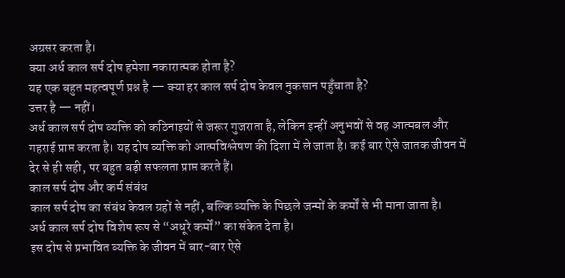अग्रसर करता है।
क्या अर्ध काल सर्प दोष हमेशा नकारात्मक होता है?
यह एक बहुत महत्वपूर्ण प्रश्न है — क्या हर काल सर्प दोष केवल नुकसान पहुँचाता है?
उत्तर है — नहीं।
अर्ध काल सर्प दोष व्यक्ति को कठिनाइयों से जरूर गुजराता है, लेकिन इन्हीं अनुभवों से वह आत्मबल और गहराई प्राप्त करता है। यह दोष व्यक्ति को आत्मविश्लेषण की दिशा में ले जाता है। कई बार ऐसे जातक जीवन में देर से ही सही, पर बहुत बड़ी सफलता प्राप्त करते हैं।
काल सर्प दोष और कर्म संबंध
काल सर्प दोष का संबंध केवल ग्रहों से नहीं, बल्कि व्यक्ति के पिछले जन्मों के कर्मों से भी माना जाता है।
अर्ध काल सर्प दोष विशेष रूप से “अधूरे कर्मों” का संकेत देता है।
इस दोष से प्रभावित व्यक्ति के जीवन में बार-बार ऐसे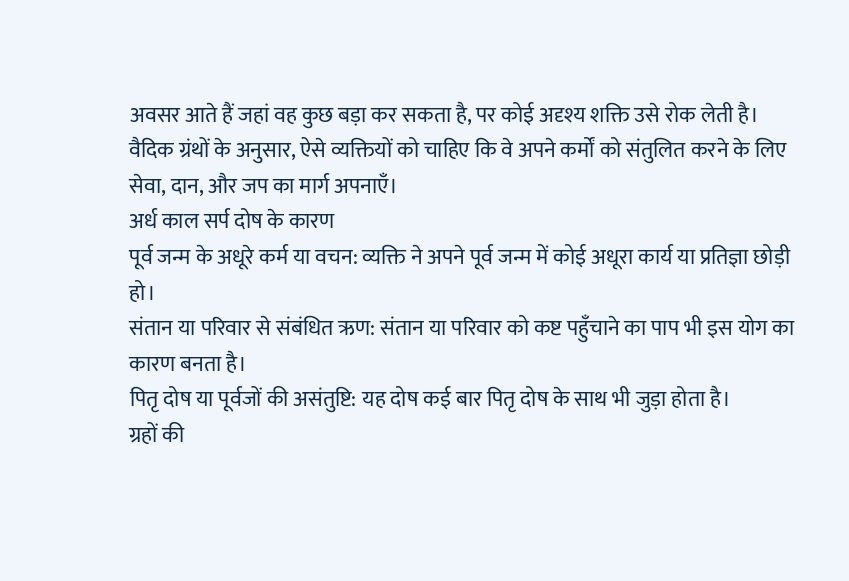अवसर आते हैं जहां वह कुछ बड़ा कर सकता है, पर कोई अदृश्य शक्ति उसे रोक लेती है।
वैदिक ग्रंथों के अनुसार, ऐसे व्यक्तियों को चाहिए कि वे अपने कर्मों को संतुलित करने के लिए सेवा, दान, और जप का मार्ग अपनाएँ।
अर्ध काल सर्प दोष के कारण
पूर्व जन्म के अधूरे कर्म या वचन: व्यक्ति ने अपने पूर्व जन्म में कोई अधूरा कार्य या प्रतिज्ञा छोड़ी हो।
संतान या परिवार से संबंधित ऋण: संतान या परिवार को कष्ट पहुँचाने का पाप भी इस योग का कारण बनता है।
पितृ दोष या पूर्वजों की असंतुष्टि: यह दोष कई बार पितृ दोष के साथ भी जुड़ा होता है।
ग्रहों की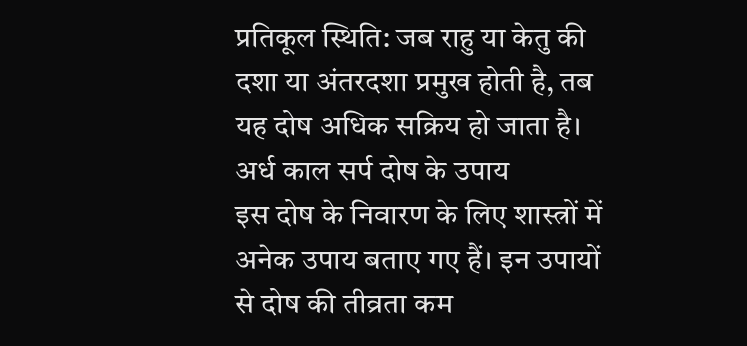प्रतिकूल स्थिति: जब राहु या केतु की दशा या अंतरदशा प्रमुख होती है, तब यह दोष अधिक सक्रिय हो जाता है।
अर्ध काल सर्प दोष के उपाय
इस दोष के निवारण के लिए शास्त्रों में अनेक उपाय बताए गए हैं। इन उपायों से दोष की तीव्रता कम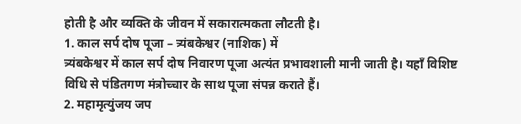होती है और व्यक्ति के जीवन में सकारात्मकता लौटती है।
1. काल सर्प दोष पूजा – त्र्यंबकेश्वर (नाशिक) में
त्र्यंबकेश्वर में काल सर्प दोष निवारण पूजा अत्यंत प्रभावशाली मानी जाती है। यहाँ विशिष्ट विधि से पंडितगण मंत्रोच्चार के साथ पूजा संपन्न कराते हैं।
2. महामृत्युंजय जप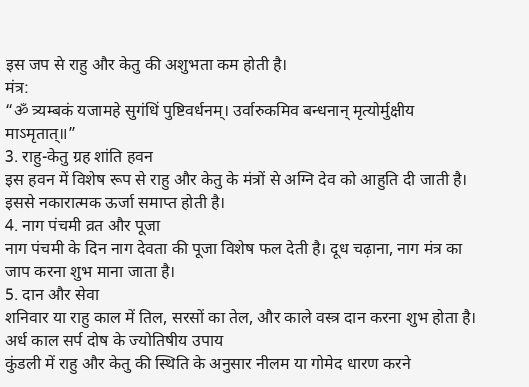इस जप से राहु और केतु की अशुभता कम होती है।
मंत्र:
“ॐ त्र्यम्बकं यजामहे सुगंधिं पुष्टिवर्धनम्। उर्वारुकमिव बन्धनान् मृत्योर्मुक्षीय माऽमृतात्॥”
3. राहु-केतु ग्रह शांति हवन
इस हवन में विशेष रूप से राहु और केतु के मंत्रों से अग्नि देव को आहुति दी जाती है। इससे नकारात्मक ऊर्जा समाप्त होती है।
4. नाग पंचमी व्रत और पूजा
नाग पंचमी के दिन नाग देवता की पूजा विशेष फल देती है। दूध चढ़ाना, नाग मंत्र का जाप करना शुभ माना जाता है।
5. दान और सेवा
शनिवार या राहु काल में तिल, सरसों का तेल, और काले वस्त्र दान करना शुभ होता है।
अर्ध काल सर्प दोष के ज्योतिषीय उपाय
कुंडली में राहु और केतु की स्थिति के अनुसार नीलम या गोमेद धारण करने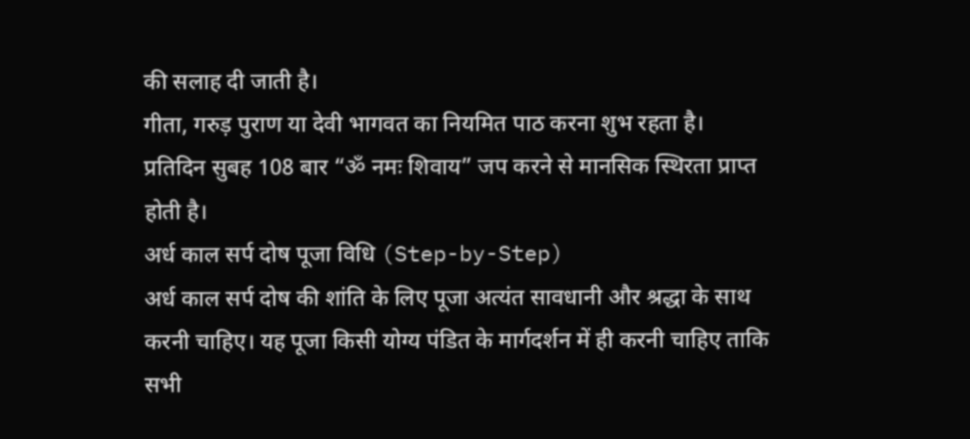की सलाह दी जाती है।
गीता, गरुड़ पुराण या देवी भागवत का नियमित पाठ करना शुभ रहता है।
प्रतिदिन सुबह 108 बार “ॐ नमः शिवाय” जप करने से मानसिक स्थिरता प्राप्त होती है।
अर्ध काल सर्प दोष पूजा विधि (Step-by-Step)
अर्ध काल सर्प दोष की शांति के लिए पूजा अत्यंत सावधानी और श्रद्धा के साथ करनी चाहिए। यह पूजा किसी योग्य पंडित के मार्गदर्शन में ही करनी चाहिए ताकि सभी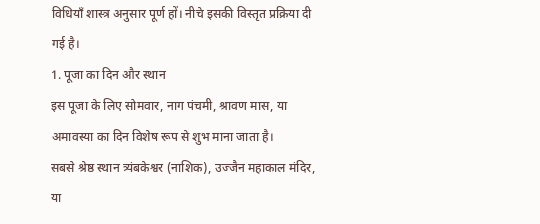विधियाँ शास्त्र अनुसार पूर्ण हों। नीचे इसकी विस्तृत प्रक्रिया दी गई है।
1. पूजा का दिन और स्थान
इस पूजा के लिए सोमवार, नाग पंचमी, श्रावण मास, या अमावस्या का दिन विशेष रूप से शुभ माना जाता है।
सबसे श्रेष्ठ स्थान त्र्यंबकेश्वर (नाशिक), उज्जैन महाकाल मंदिर, या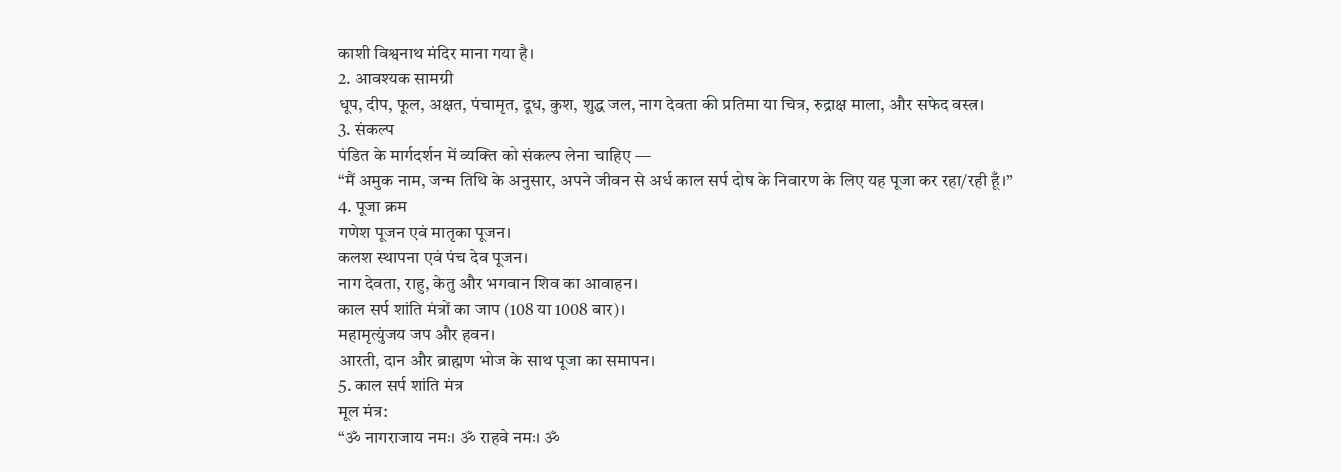काशी विश्वनाथ मंदिर माना गया है।
2. आवश्यक सामग्री
धूप, दीप, फूल, अक्षत, पंचामृत, दूध, कुश, शुद्ध जल, नाग देवता की प्रतिमा या चित्र, रुद्राक्ष माला, और सफेद वस्त्र।
3. संकल्प
पंडित के मार्गदर्शन में व्यक्ति को संकल्प लेना चाहिए —
“मैं अमुक नाम, जन्म तिथि के अनुसार, अपने जीवन से अर्ध काल सर्प दोष के निवारण के लिए यह पूजा कर रहा/रही हूँ।”
4. पूजा क्रम
गणेश पूजन एवं मातृका पूजन।
कलश स्थापना एवं पंच देव पूजन।
नाग देवता, राहु, केतु और भगवान शिव का आवाहन।
काल सर्प शांति मंत्रों का जाप (108 या 1008 बार)।
महामृत्युंजय जप और हवन।
आरती, दान और ब्राह्मण भोज के साथ पूजा का समापन।
5. काल सर्प शांति मंत्र
मूल मंत्र:
“ॐ नागराजाय नमः। ॐ राहवे नमः। ॐ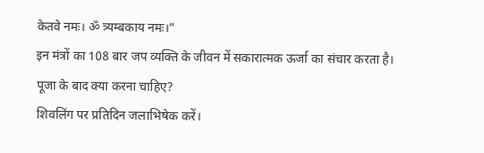केतवे नमः। ॐ त्र्यम्बकाय नमः।”
इन मंत्रों का 108 बार जप व्यक्ति के जीवन में सकारात्मक ऊर्जा का संचार करता है।
पूजा के बाद क्या करना चाहिए?
शिवलिंग पर प्रतिदिन जलाभिषेक करें।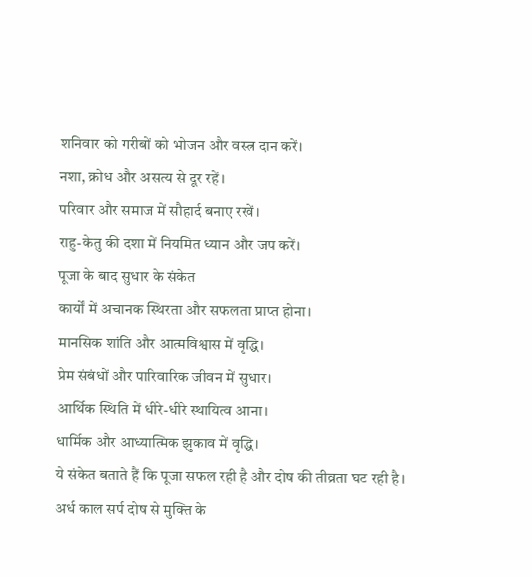शनिवार को गरीबों को भोजन और वस्त्र दान करें।
नशा, क्रोध और असत्य से दूर रहें।
परिवार और समाज में सौहार्द बनाए रखें।
राहु-केतु की दशा में नियमित ध्यान और जप करें।
पूजा के बाद सुधार के संकेत
कार्यों में अचानक स्थिरता और सफलता प्राप्त होना।
मानसिक शांति और आत्मविश्वास में वृद्धि।
प्रेम संबंधों और पारिवारिक जीवन में सुधार।
आर्थिक स्थिति में धीरे-धीरे स्थायित्व आना।
धार्मिक और आध्यात्मिक झुकाव में वृद्धि।
ये संकेत बताते हैं कि पूजा सफल रही है और दोष की तीव्रता घट रही है।
अर्ध काल सर्प दोष से मुक्ति के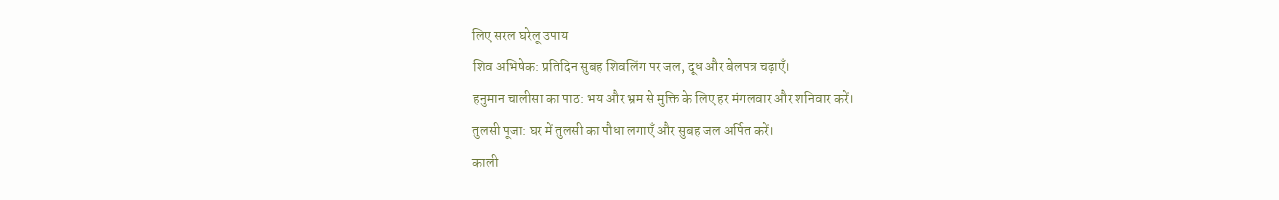लिए सरल घरेलू उपाय
शिव अभिषेक: प्रतिदिन सुबह शिवलिंग पर जल, दूध और बेलपत्र चढ़ाएँ।
हनुमान चालीसा का पाठ: भय और भ्रम से मुक्ति के लिए हर मंगलवार और शनिवार करें।
तुलसी पूजा: घर में तुलसी का पौधा लगाएँ और सुबह जल अर्पित करें।
काली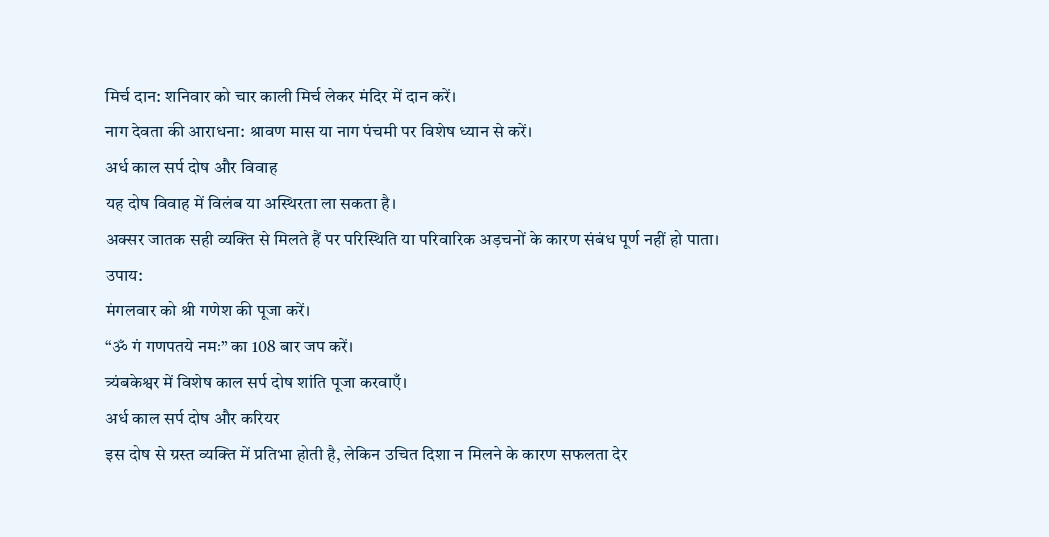मिर्च दान: शनिवार को चार काली मिर्च लेकर मंदिर में दान करें।
नाग देवता की आराधना: श्रावण मास या नाग पंचमी पर विशेष ध्यान से करें।
अर्ध काल सर्प दोष और विवाह
यह दोष विवाह में विलंब या अस्थिरता ला सकता है।
अक्सर जातक सही व्यक्ति से मिलते हैं पर परिस्थिति या परिवारिक अड़चनों के कारण संबंध पूर्ण नहीं हो पाता।
उपाय:
मंगलवार को श्री गणेश की पूजा करें।
“ॐ गं गणपतये नमः” का 108 बार जप करें।
त्र्यंबकेश्वर में विशेष काल सर्प दोष शांति पूजा करवाएँ।
अर्ध काल सर्प दोष और करियर
इस दोष से ग्रस्त व्यक्ति में प्रतिभा होती है, लेकिन उचित दिशा न मिलने के कारण सफलता देर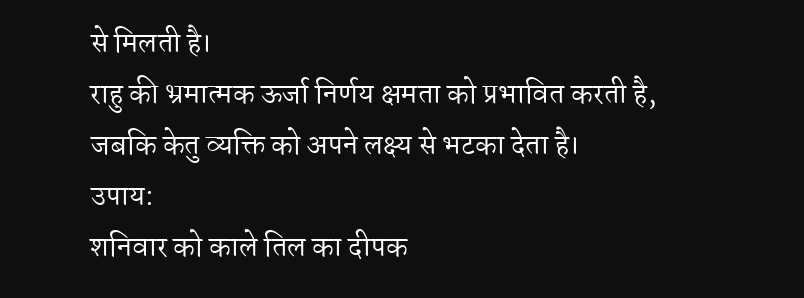से मिलती है।
राहु की भ्रमात्मक ऊर्जा निर्णय क्षमता को प्रभावित करती है, जबकि केतु व्यक्ति को अपने लक्ष्य से भटका देता है।
उपाय:
शनिवार को काले तिल का दीपक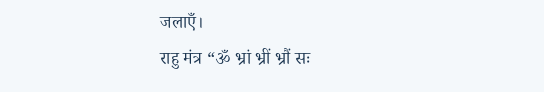जलाएँ।
राहु मंत्र “ॐ भ्रां भ्रीं भ्रौं सः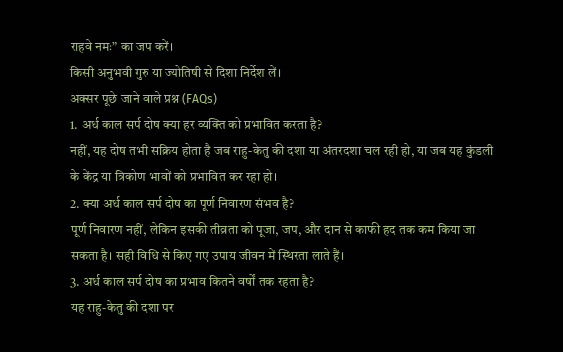राहवे नमः” का जप करें।
किसी अनुभवी गुरु या ज्योतिषी से दिशा निर्देश लें।
अक्सर पूछे जाने वाले प्रश्न (FAQs)
1. अर्ध काल सर्प दोष क्या हर व्यक्ति को प्रभावित करता है?
नहीं, यह दोष तभी सक्रिय होता है जब राहु-केतु की दशा या अंतरदशा चल रही हो, या जब यह कुंडली के केंद्र या त्रिकोण भावों को प्रभावित कर रहा हो।
2. क्या अर्ध काल सर्प दोष का पूर्ण निवारण संभव है?
पूर्ण निवारण नहीं, लेकिन इसकी तीव्रता को पूजा, जप, और दान से काफी हद तक कम किया जा सकता है। सही विधि से किए गए उपाय जीवन में स्थिरता लाते हैं।
3. अर्ध काल सर्प दोष का प्रभाव कितने वर्षों तक रहता है?
यह राहु-केतु की दशा पर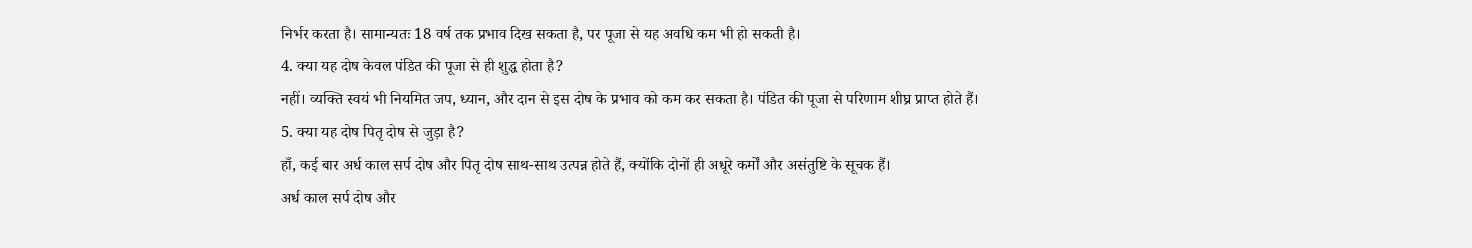निर्भर करता है। सामान्यतः 18 वर्ष तक प्रभाव दिख सकता है, पर पूजा से यह अवधि कम भी हो सकती है।
4. क्या यह दोष केवल पंडित की पूजा से ही शुद्ध होता है?
नहीं। व्यक्ति स्वयं भी नियमित जप, ध्यान, और दान से इस दोष के प्रभाव को कम कर सकता है। पंडित की पूजा से परिणाम शीघ्र प्राप्त होते हैं।
5. क्या यह दोष पितृ दोष से जुड़ा है?
हाँ, कई बार अर्ध काल सर्प दोष और पितृ दोष साथ-साथ उत्पन्न होते हैं, क्योंकि दोनों ही अधूरे कर्मों और असंतुष्टि के सूचक हैं।
अर्ध काल सर्प दोष और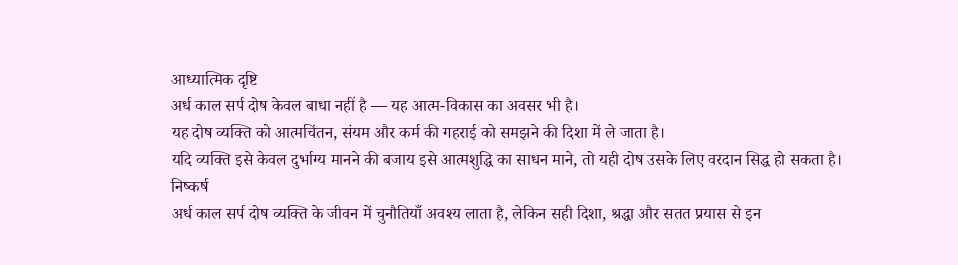आध्यात्मिक दृष्टि
अर्ध काल सर्प दोष केवल बाधा नहीं है — यह आत्म-विकास का अवसर भी है।
यह दोष व्यक्ति को आत्मचिंतन, संयम और कर्म की गहराई को समझने की दिशा में ले जाता है।
यदि व्यक्ति इसे केवल दुर्भाग्य मानने की बजाय इसे आत्मशुद्धि का साधन माने, तो यही दोष उसके लिए वरदान सिद्ध हो सकता है।
निष्कर्ष
अर्ध काल सर्प दोष व्यक्ति के जीवन में चुनौतियाँ अवश्य लाता है, लेकिन सही दिशा, श्रद्धा और सतत प्रयास से इन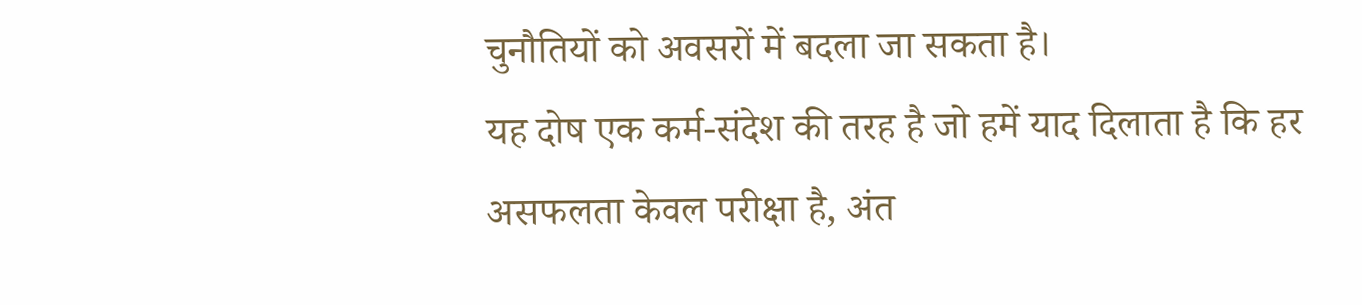चुनौतियों को अवसरों में बदला जा सकता है।
यह दोष एक कर्म-संदेश की तरह है जो हमें याद दिलाता है कि हर असफलता केवल परीक्षा है, अंत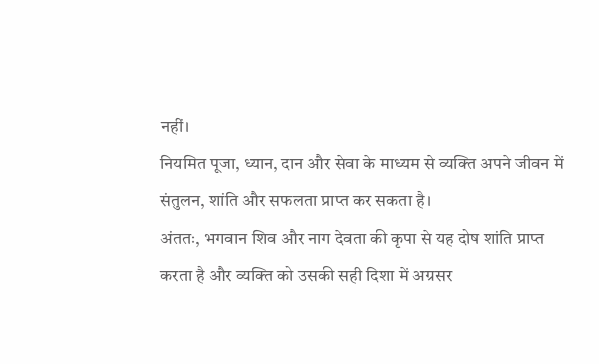नहीं।
नियमित पूजा, ध्यान, दान और सेवा के माध्यम से व्यक्ति अपने जीवन में संतुलन, शांति और सफलता प्राप्त कर सकता है।
अंततः, भगवान शिव और नाग देवता की कृपा से यह दोष शांति प्राप्त करता है और व्यक्ति को उसकी सही दिशा में अग्रसर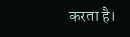करता है।